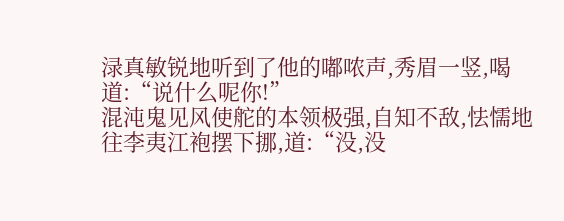渌真敏锐地听到了他的嘟哝声,秀眉一竖,喝道:“说什么呢你!”
混沌鬼见风使舵的本领极强,自知不敌,怯懦地往李夷江袍摆下挪,道:“没,没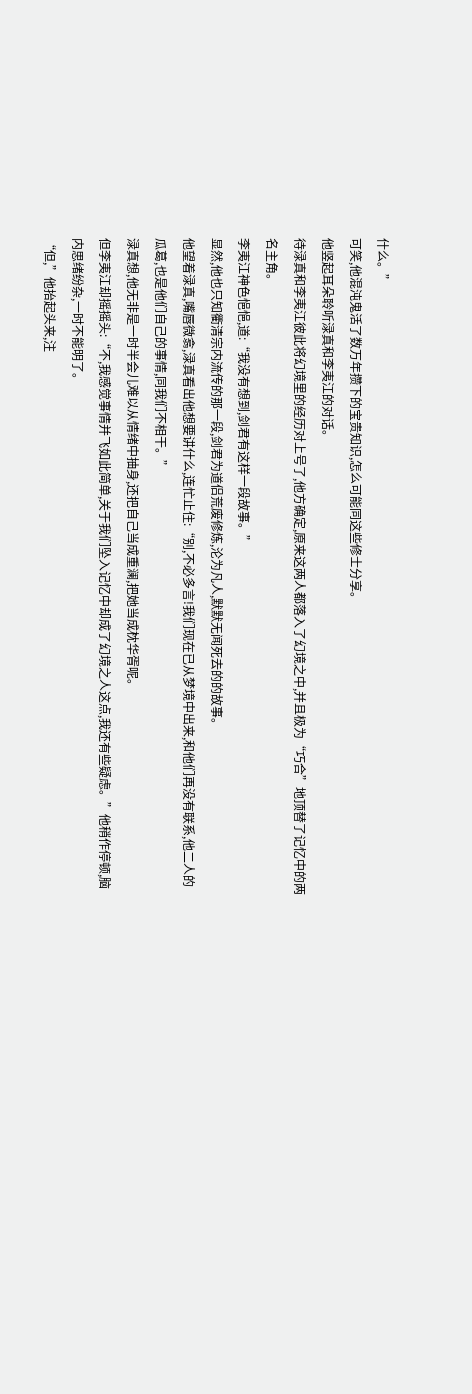什么。”
可笑,他混沌鬼活了数万年攒下的宝贵知识,怎么可能同这些修士分享。
他竖起耳朵聆听渌真和李夷江的对话。
待渌真和李夷江彼此将幻境里的经历对上号了,他方确定,原来这两人都落入了幻境之中,并且极为“巧合”地顶替了记忆中的两名主角。
李夷江神色悒悒,道:“我没有想到,剑君有这样一段故事。”
显然,他也只知衢清宗内流传的那一段,剑君为道侣荒废修炼,沦为凡人,默默无闻死去的的故事。
他望着渌真,嘴唇微翕,渌真看出他想要讲什么,连忙止住:“别,不必多言!我们现在已从梦境中出来,和他们再没有联系,他二人的瓜葛,也是他们自己的事情,同我们不相干。”
渌真想,他无非是一时半会儿难以从情绪中抽身,还把自己当成重澜,把她当成枕华胥呢。
但李夷江却摇摇头:“不,我感觉事情并飞如此简单,关于我们坠入记忆中却成了幻境之人这点,我还有些疑虑。”他稍作停顿,脑内思绪纷杂,一时不能明了。
“但,”他抬起头来,注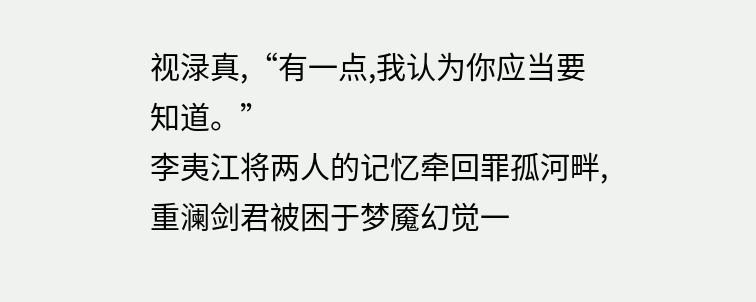视渌真,“有一点,我认为你应当要知道。”
李夷江将两人的记忆牵回罪孤河畔,重澜剑君被困于梦魇幻觉一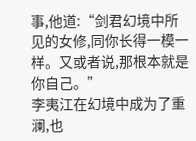事,他道:“剑君幻境中所见的女修,同你长得一模一样。又或者说,那根本就是你自己。”
李夷江在幻境中成为了重澜,也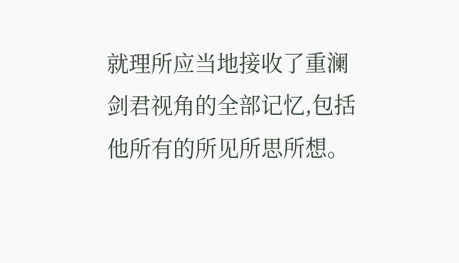就理所应当地接收了重澜剑君视角的全部记忆,包括他所有的所见所思所想。